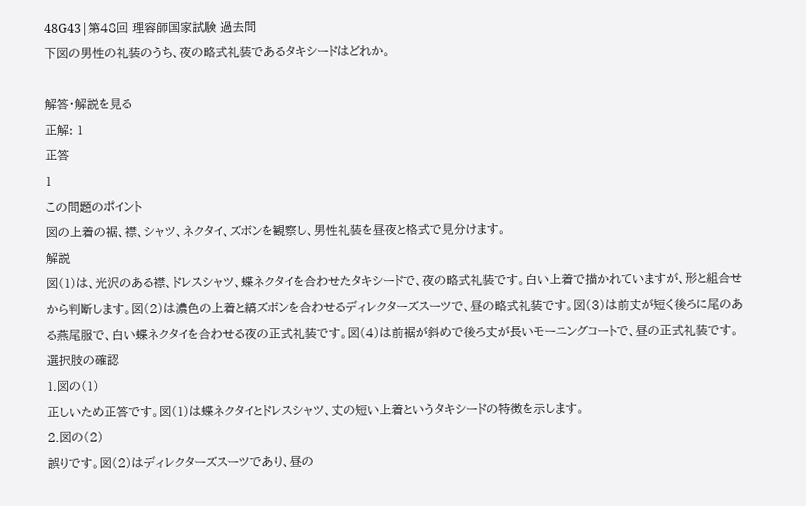48G43|第48回 理容師国家試験 過去問
下図の男性の礼装のうち、夜の略式礼装であるタキシードはどれか。

解答・解説を見る
正解: 1
正答
1
この問題のポイント
図の上着の裾、襟、シャツ、ネクタイ、ズボンを観察し、男性礼装を昼夜と格式で見分けます。
解説
図(1)は、光沢のある襟、ドレスシャツ、蝶ネクタイを合わせたタキシードで、夜の略式礼装です。白い上着で描かれていますが、形と組合せから判断します。図(2)は濃色の上着と縞ズボンを合わせるディレクターズスーツで、昼の略式礼装です。図(3)は前丈が短く後ろに尾のある燕尾服で、白い蝶ネクタイを合わせる夜の正式礼装です。図(4)は前裾が斜めで後ろ丈が長いモーニングコートで、昼の正式礼装です。
選択肢の確認
1.図の(1)
正しいため正答です。図(1)は蝶ネクタイとドレスシャツ、丈の短い上着というタキシードの特徴を示します。
2.図の(2)
誤りです。図(2)はディレクターズスーツであり、昼の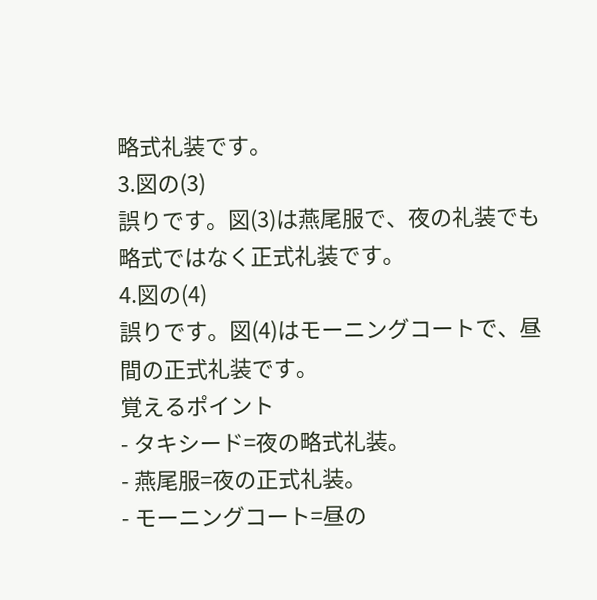略式礼装です。
3.図の(3)
誤りです。図(3)は燕尾服で、夜の礼装でも略式ではなく正式礼装です。
4.図の(4)
誤りです。図(4)はモーニングコートで、昼間の正式礼装です。
覚えるポイント
- タキシード=夜の略式礼装。
- 燕尾服=夜の正式礼装。
- モーニングコート=昼の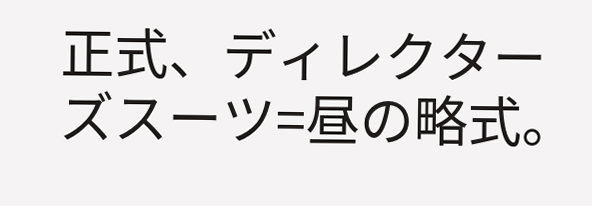正式、ディレクターズスーツ=昼の略式。